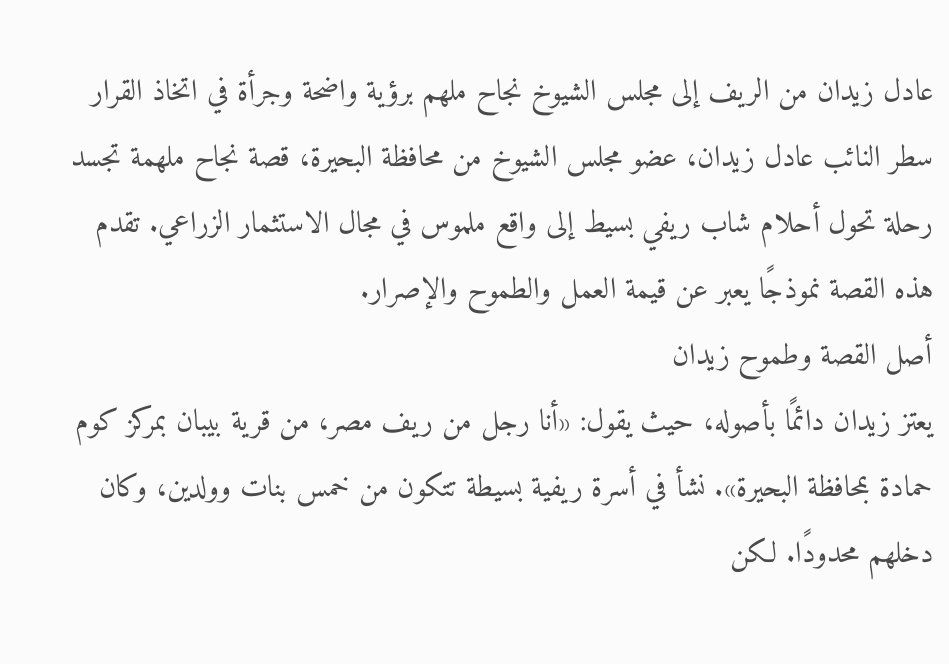عادل زيدان من الريف إلى مجلس الشيوخ نجاح ملهم برؤية واضحة وجرأة في اتخاذ القرار
سطر النائب عادل زيدان، عضو مجلس الشيوخ من محافظة البحيرة، قصة نجاح ملهمة تجسد رحلة تحول أحلام شاب ريفي بسيط إلى واقع ملموس في مجال الاستثمار الزراعي. تقدم هذه القصة نموذجًا يعبر عن قيمة العمل والطموح والإصرار.
أصل القصة وطموح زيدان
يعتز زيدان دائمًا بأصوله، حيث يقول: «أنا رجل من ريف مصر، من قرية بيبان بمركز كوم حمادة بمحافظة البحيرة». نشأ في أسرة ريفية بسيطة تتكون من خمس بنات وولدين، وكان دخلهم محدودًا. لكن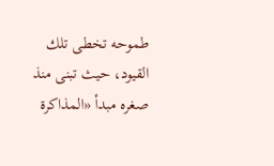طموحه تخطى تلك القيود، حيث تبنى منذ صغره مبدأ «المذاكرة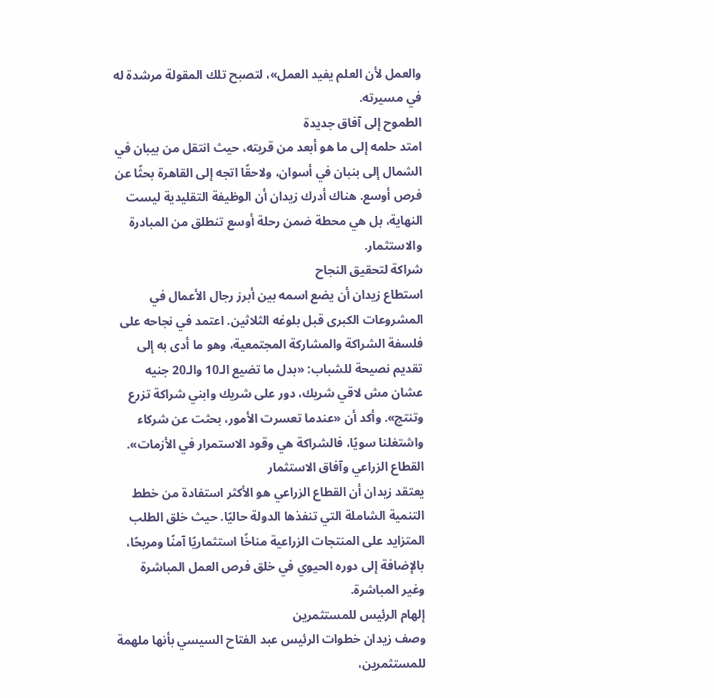والعمل لأن العلم يفيد العمل»، لتصبح تلك المقولة مرشدة له في مسيرته.
الطموح إلى آفاق جديدة
امتد حلمه إلى ما هو أبعد من قريته، حيث انتقل من بيبان في الشمال إلى بنبان في أسوان، ولاحقًا اتجه إلى القاهرة بحثًا عن فرص أوسع. هناك أدرك زيدان أن الوظيفة التقليدية ليست النهاية، بل هي محطة ضمن رحلة أوسع تنطلق من المبادرة والاستثمار.
شراكة لتحقيق النجاح
استطاع زيدان أن يضع اسمه بين أبرز رجال الأعمال في المشروعات الكبرى قبل بلوغه الثلاثين. اعتمد في نجاحه على فلسفة الشراكة والمشاركة المجتمعية، وهو ما أدى به إلى تقديم نصيحة للشباب: «بدل ما تضيع الـ10 والـ20 جنيه عشان مش لاقي شريك، دور على شريك وابني شراكة تزرع وتنتج». وأكد أن «عندما تعسرت الأمور، بحثت عن شركاء واشتغلنا سويًا، فالشراكة هي وقود الاستمرار في الأزمات».
القطاع الزراعي وآفاق الاستثمار
يعتقد زيدان أن القطاع الزراعي هو الأكثر استفادة من خطط التنمية الشاملة التي تنفذها الدولة حاليًا. حيث خلق الطلب المتزايد على المنتجات الزراعية مناخًا استثماريًا آمنًا ومربحًا، بالإضافة إلى دوره الحيوي في خلق فرص العمل المباشرة وغير المباشرة.
إلهام الرئيس للمستثمرين
وصف زيدان خطوات الرئيس عبد الفتاح السيسي بأنها ملهمة للمستثمرين،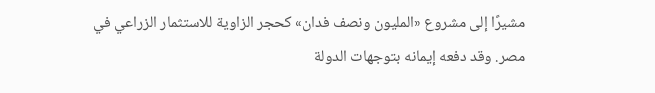مشيرًا إلى مشروع «المليون ونصف فدان» كحجر الزاوية للاستثمار الزراعي في مصر. وقد دفعه إيمانه بتوجهات الدولة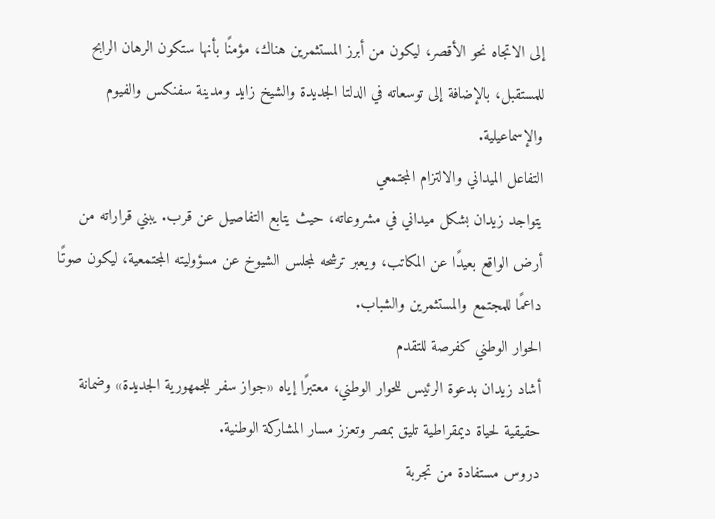إلى الاتجاه نحو الأقصر، ليكون من أبرز المستثمرين هناك، مؤمنًا بأنها ستكون الرهان الرابح للمستقبل، بالإضافة إلى توسعاته في الدلتا الجديدة والشيخ زايد ومدينة سفنكس والفيوم والإسماعيلية.
التفاعل الميداني والالتزام المجتمعي
يتواجد زيدان بشكل ميداني في مشروعاته، حيث يتابع التفاصيل عن قرب. يبني قراراته من أرض الواقع بعيدًا عن المكاتب، ويعبر ترشحه لمجلس الشيوخ عن مسؤوليته المجتمعية، ليكون صوتًا داعمًا للمجتمع والمستثمرين والشباب.
الحوار الوطني كفرصة للتقدم
أشاد زيدان بدعوة الرئيس للحوار الوطني، معتبرًا إياه «جواز سفر للجمهورية الجديدة» وضمانة حقيقية لحياة ديمقراطية تليق بمصر وتعزز مسار المشاركة الوطنية.
دروس مستفادة من تجربة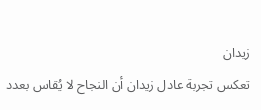زيدان
تعكس تجربة عادل زيدان أن النجاح لا يُقاس بعدد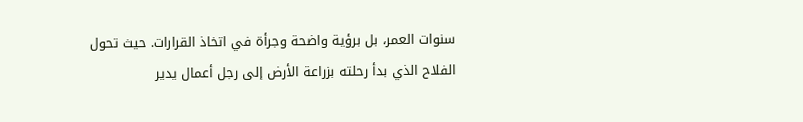سنوات العمر، بل برؤية واضحة وجرأة في اتخاذ القرارات. حيث تحول الفلاح الذي بدأ رحلته بزراعة الأرض إلى رجل أعمال يدير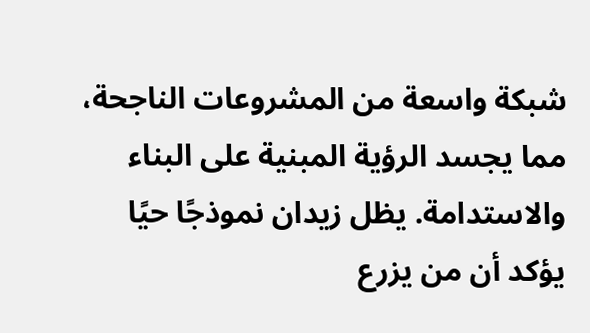شبكة واسعة من المشروعات الناجحة، مما يجسد الرؤية المبنية على البناء والاستدامة. يظل زيدان نموذجًا حيًا يؤكد أن من يزرع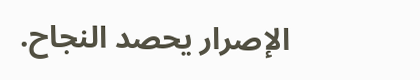الإصرار يحصد النجاح.